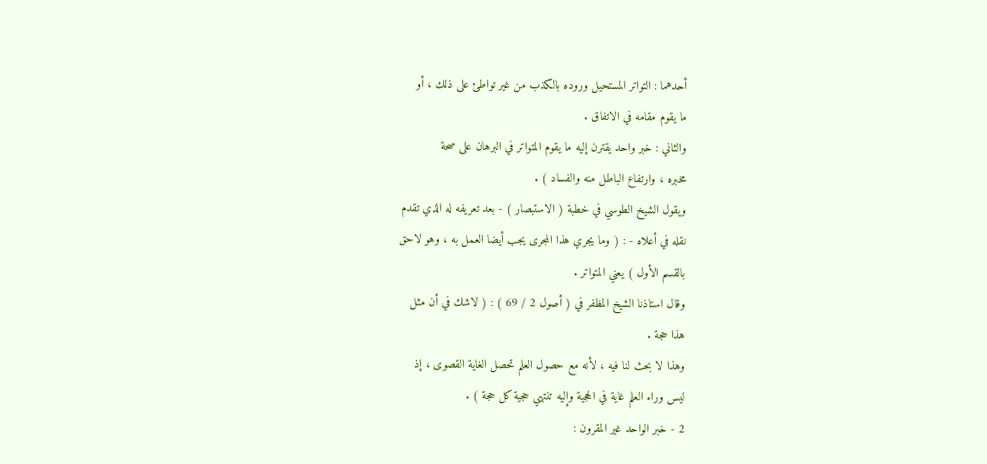أحدهما : التواتر المستحيل وروده بالكذب من غير تواطئ على ذلك ، أو
ما يقوم مقامه في الاتفاق .
والثاني : خبر واحد يقترن إليه ما يقوم المتواتر في البرهان على صحة
مخبره ، وارتفاع الباطل منه والفساد ) .
ويقول الشيخ الطوسي في خطبة ( الاستبصار ) - بعد تعريفه له الذي تقدم
نقله في أعلاه - : ( وما يجري هذا المجرى يجب أيضا العمل به ، وهو لاحق
بالقسم الأول ) يعني المتواتر .
وقال استاذنا الشيخ المظفر في ( أصول 2 / 69 ) : ( لاشك في أن مثل
هذا حجة .
وهذا لا بحث لنا فيه ، لأنه مع حصول العلم تحصل الغاية القصوى ، إذ
ليس وراء العلم غاية في الحجية وإليه تنتهي حجية كل حجة ) .
2 - خبر الواحد غير المقرون :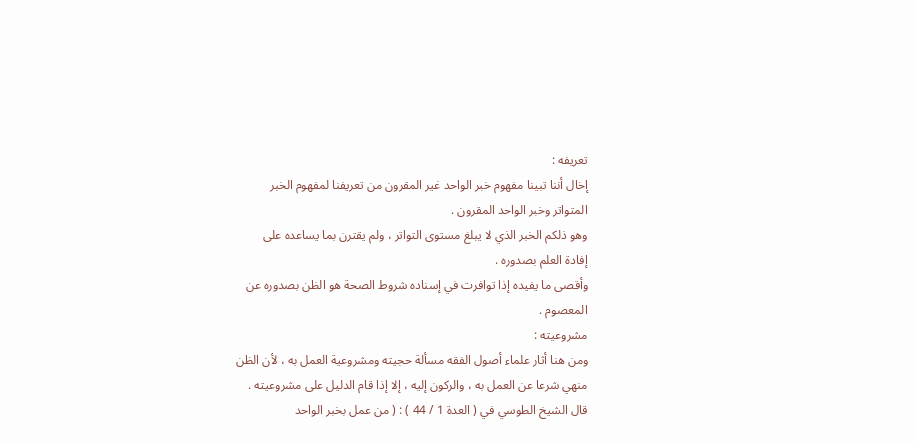تعريفه :
إخال أننا تبينا مفهوم خبر الواحد غير المقرون من تعريفنا لمفهوم الخبر
المتواتر وخبر الواحد المقرون .
وهو ذلكم الخبر الذي لا يبلغ مستوى التواتر ، ولم يقترن بما يساعده على
إفادة العلم بصدوره .
وأقصى ما يفيده إذا توافرت في إسناده شروط الصحة هو الظن بصدوره عن
المعصوم .
مشروعيته :
ومن هنا أثار علماء أصول الفقه مسألة حجيته ومشروعية العمل به ، لأن الظن
منهي شرعا عن العمل به ، والركون إليه ، إلا إذا قام الدليل على مشروعيته .
قال الشيخ الطوسي في ( العدة 1 / 44 ) : ( من عمل بخبر الواحد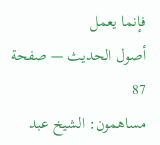فإنما يعمل
أصول الحديث — صفحة 87
مساهمون: الشيخ عبد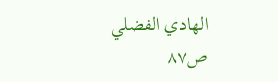الهادي الفضلي
ص٨٧